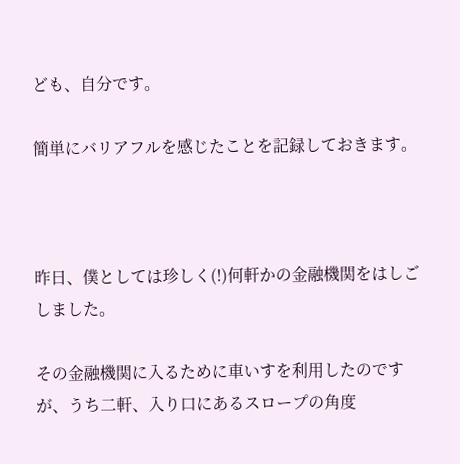ども、自分です。

簡単にバリアフルを感じたことを記録しておきます。



昨日、僕としては珍しく(!)何軒かの金融機関をはしごしました。

その金融機関に入るために車いすを利用したのですが、うち二軒、入り口にあるスロープの角度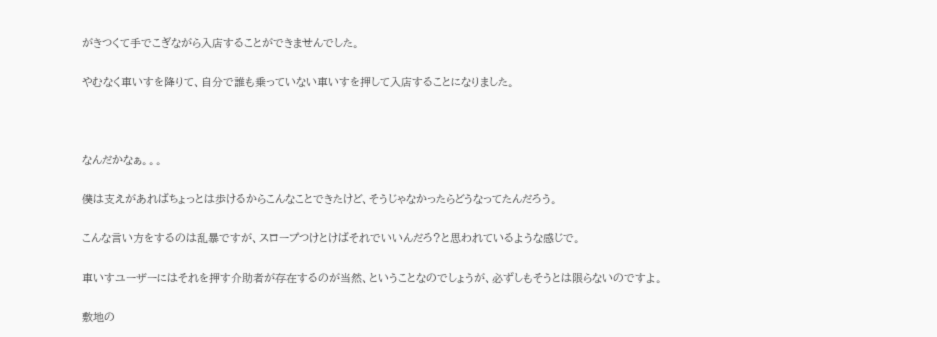がきつくて手でこぎながら入店することができませんでした。

やむなく車いすを降りて、自分で誰も乗っていない車いすを押して入店することになりました。



なんだかなぁ。。。

僕は支えがあればちょっとは歩けるからこんなことできたけど、そうじゃなかったらどうなってたんだろう。

こんな言い方をするのは乱暴ですが、スロープつけとけばそれでいいんだろ?と思われているような感じで。

車いすユーザーにはそれを押す介助者が存在するのが当然、ということなのでしょうが、必ずしもそうとは限らないのですよ。

敷地の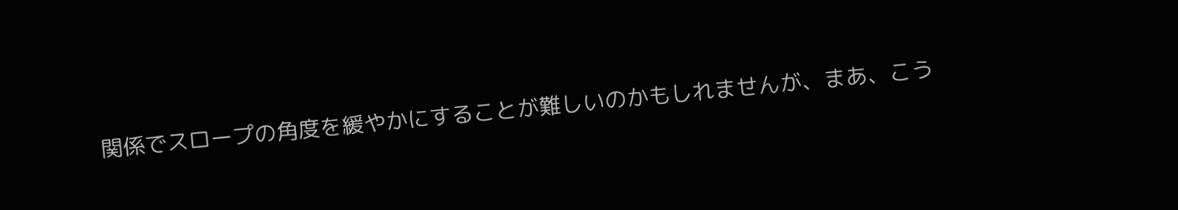関係でスロープの角度を緩やかにすることが難しいのかもしれませんが、まあ、こう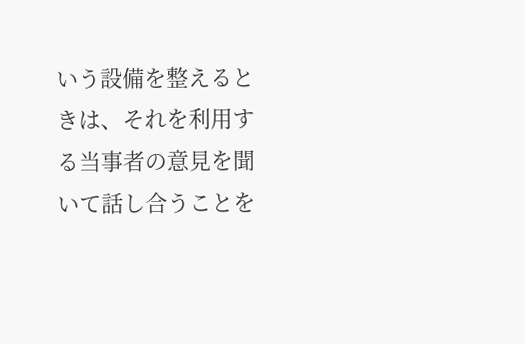いう設備を整えるときは、それを利用する当事者の意見を聞いて話し合うことを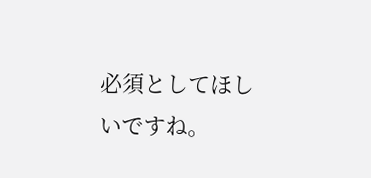必須としてほしいですね。